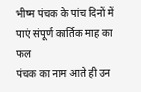भीष्म पंचक के पांच दिनों में पाएं संपूर्ण कार्तिक माह का फल
पंचक का नाम आते ही उन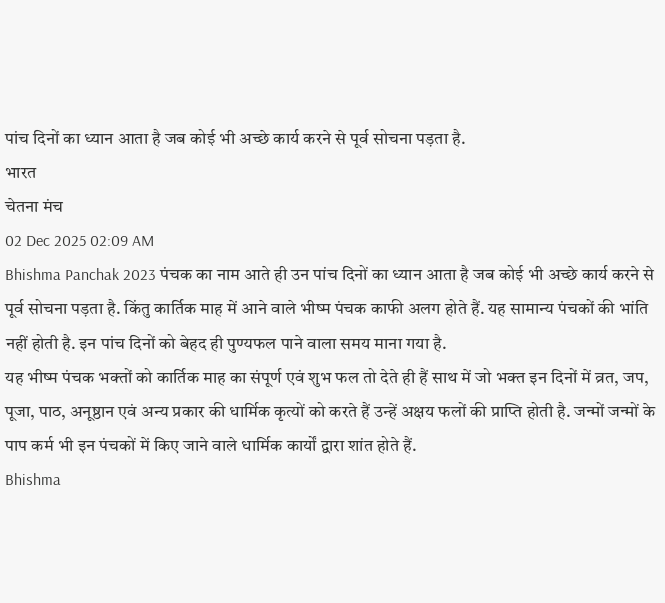पांच दिनों का ध्यान आता है जब कोई भी अच्छे कार्य करने से पूर्व सोचना पड़ता है.
भारत
चेतना मंच
02 Dec 2025 02:09 AM
Bhishma Panchak 2023 पंचक का नाम आते ही उन पांच दिनों का ध्यान आता है जब कोई भी अच्छे कार्य करने से पूर्व सोचना पड़ता है. किंतु कार्तिक माह में आने वाले भीष्म पंचक काफी अलग होते हैं. यह सामान्य पंचकों की भांति नहीं होती है. इन पांच दिनों को बेहद ही पुण्यफल पाने वाला समय माना गया है.
यह भीष्म पंचक भक्तों को कार्तिक माह का संपूर्ण एवं शुभ फल तो देते ही हैं साथ में जो भक्त इन दिनों में व्रत, जप, पूजा, पाठ, अनूष्ठान एवं अन्य प्रकार की धार्मिक कृत्यों को करते हैं उन्हें अक्षय फलों की प्राप्ति होती है. जन्मों जन्मों के पाप कर्म भी इन पंचकों में किए जाने वाले धार्मिक कार्यों द्वारा शांत होते हैं.
Bhishma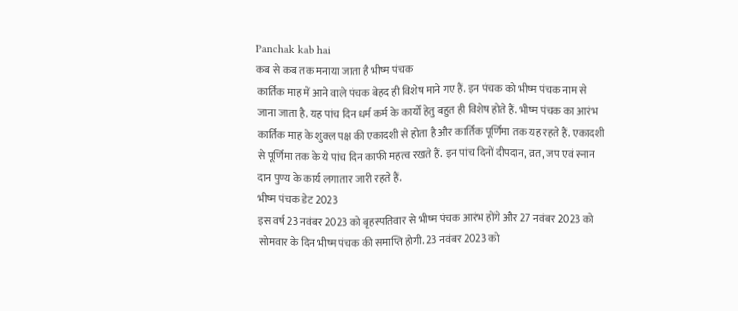Panchak kab hai
कब से कब तक मनाया जाता है भीष्म पंचक
कार्तिक माह में आने वाले पंचक बेहद ही विशेष माने गए हैं. इन पंचक को भीष्म पंचक नाम से जाना जाता है. यह पांच दिन धर्म कर्म के कार्यों हेतु बहुत ही विशेष होते हैं. भीष्म पंचक का आरंभ कार्तिक माह के शुक्ल पक्ष की एकादशी से होता है और कार्तिक पूर्णिमा तक यह रहते हैं. एकादशी से पूर्णिमा तक के ये पांच दिन काफी महत्व रखते हैं. इन पांच दिनों दीपदान, व्रत, जप एवं स्नान दान पुण्य के कार्य लगातार जारी रहते हैं.
भीष्म पंचक डेट 2023
इस वर्ष 23 नवंबर 2023 को बृहस्पतिवार से भीष्म पंचक आरंभ होंगे और 27 नवंबर 2023 को सोमवार के दिन भीष्म पंचक की समाप्ति होगी. 23 नवंबर 2023 को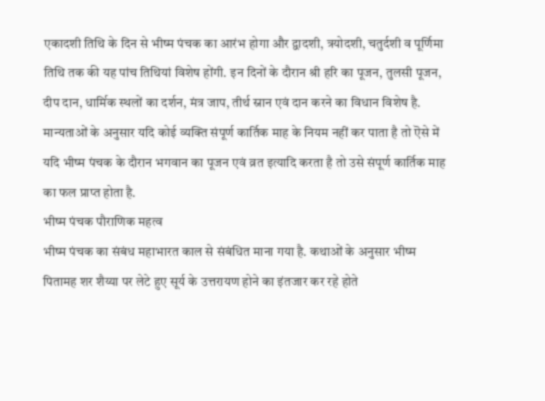एकादशी तिथि के दिन से भीष्म पंचक का आरंभ होगा और द्वादशी, त्रयोदशी, चतुर्दशी व पूर्णिमा तिथि तक की यह पांच तिथियां विशेष होंगी. इन दिनों के दौरान श्री हरि का पूजन, तुलसी पूजन, दीप दान, धार्मिक स्थलों का दर्शन, मंत्र जाप, तीर्थ स्नान एवं दान करने का विधान विशेष है. मान्यताओं के अनुसार यदि कोई व्यक्ति संपूर्ण कार्तिक माह के नियम नहीं कर पाता है तो ऎसे में यदि भीष्म पंचक के दौरान भगवान का पूजन एवं व्रत इत्यादि करता है तो उसे संपूर्ण कार्तिक माह का फल प्राप्त होता है.
भीष्म पंचक पौराणिक महत्व
भीष्म पंचक का संबंध महाभारत काल से संबंधित माना गया है. कथाओं के अनुसार भीष्म पितामह शर शैय्या पर लेटे हुए सूर्य के उत्तरायण होने का इंतजार कर रहे होते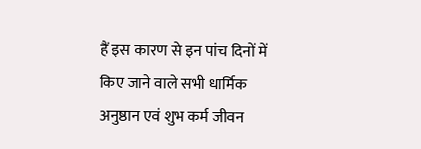हैं इस कारण से इन पांच दिनों में किए जाने वाले सभी धार्मिक अनुष्ठान एवं शुभ कर्म जीवन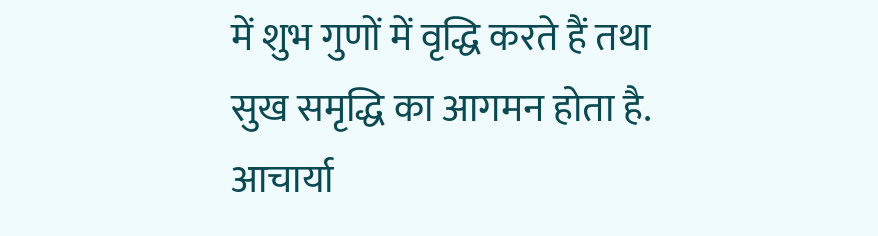में शुभ गुणों में वृद्धि करते हैं तथा सुख समृद्धि का आगमन होता है.
आचार्या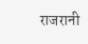राजरानी